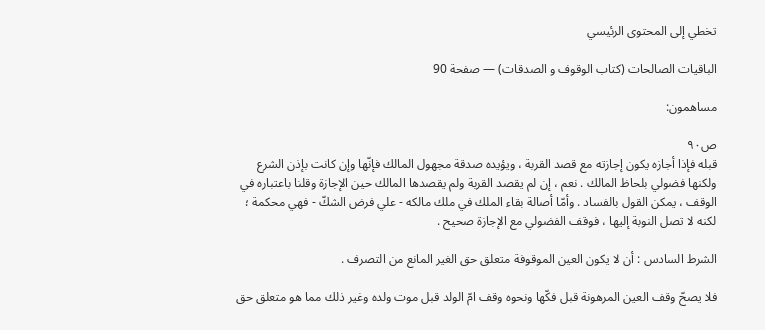تخطي إلى المحتوى الرئيسي

الباقيات الصالحات (كتاب الوقوف و الصدقات) — صفحة 90

مساهمون:

ص٩٠
قبله فإذا أجازه يكون إجازته مع قصد القربة ، ويؤيده صدقة مجهول المالك فإنّها وإن كانت بإذن الشرع ولكنها فضولي بلحاظ المالك . نعم ، إن لم يقصد القربة ولم يقصدها المالك حين الإجازة وقلنا باعتباره في الوقف ، يمكن القول بالفساد . وأمّا أصالة بقاء الملك في ملك مالكه - علي فرض الشكّ - فهي محكمة ؛ لكنه لا تصل النوبة إليها ، فوقف الفضولي مع الإجازة صحيح .

الشرط السادس : أن لا يكون العين الموقوفة متعلق حق الغير المانع من التصرف .

فلا يصحّ وقف العين المرهونة قبل فكّها ونحوه وقف امّ الولد قبل موت ولده وغير ذلك مما هو متعلق حق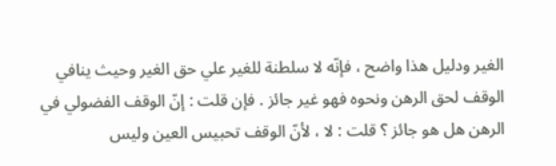الغير ودليل هذا واضح ، فإنّه لا سلطنة للغير علي حق الغير وحيث ينافي الوقف لحق الرهن ونحوه فهو غير جائز . فإن قلت : إنّ الوقف الفضولي في الرهن هل هو جائز ؟ قلت : لا ، لأنّ الوقف تحبيس العين وليس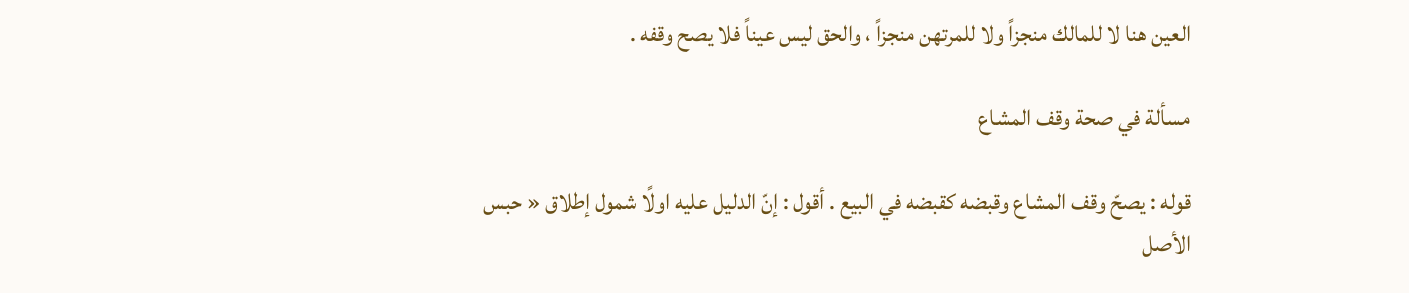العين هنا لا للمالك منجزاً ولا للمرتهن منجزاً ، والحق ليس عيناً فلا يصح وقفه .

مسألة في صحة وقف المشاع

قوله : يصحّ وقف المشاع وقبضه كقبضه في البيع . أقول : إنّ الدليل عليه اولًا شمول إطلاق « حبس الأصل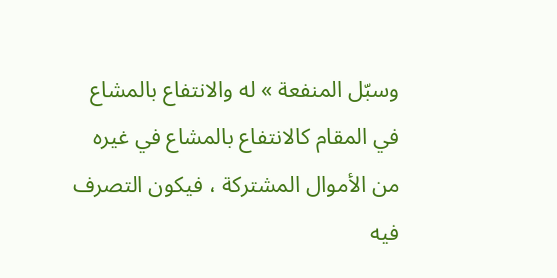وسبّل المنفعة » له والانتفاع بالمشاع في المقام كالانتفاع بالمشاع في غيره من الأموال المشتركة ، فيكون التصرف فيه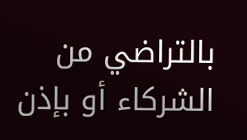بالتراضي من الشركاء أو بإذن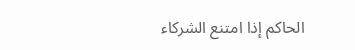الحاكم إذا امتنع الشركاء